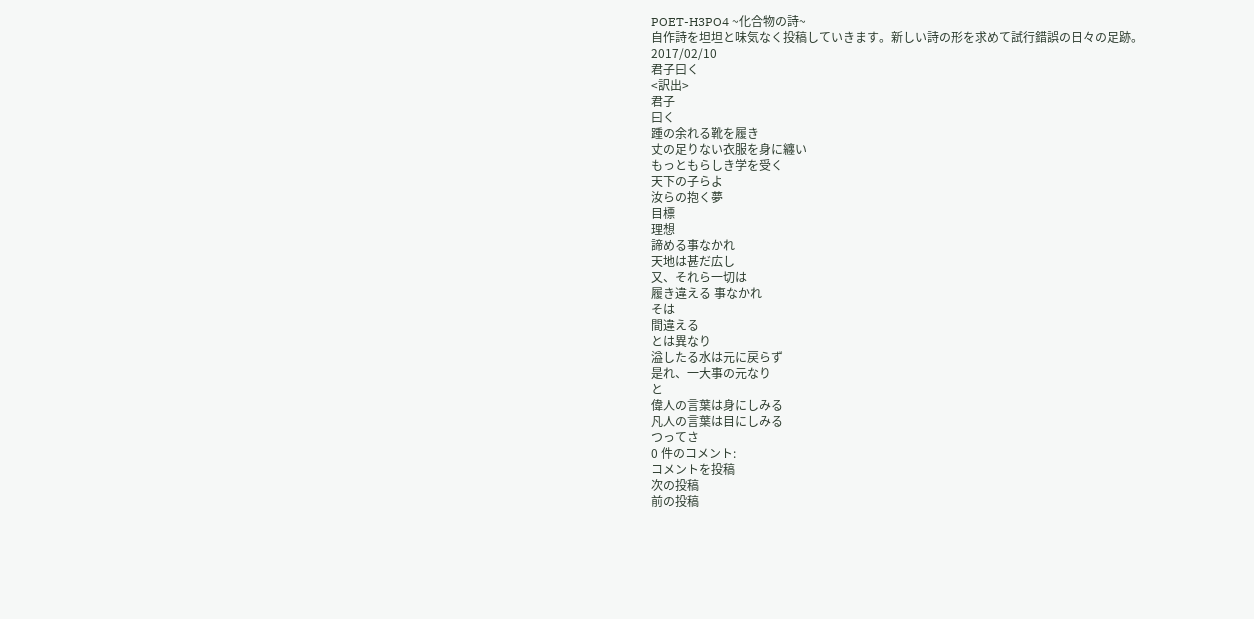POET-H3PO4 ~化合物の詩~
自作詩を坦坦と味気なく投稿していきます。新しい詩の形を求めて試行錯誤の日々の足跡。
2017/02/10
君子曰く
<訳出>
君子
曰く
踵の余れる靴を履き
丈の足りない衣服を身に纏い
もっともらしき学を受く
天下の子らよ
汝らの抱く夢
目標
理想
諦める事なかれ
天地は甚だ広し
又、それら一切は
履き違える 事なかれ
そは
間違える
とは異なり
溢したる水は元に戻らず
是れ、一大事の元なり
と
偉人の言葉は身にしみる
凡人の言葉は目にしみる
つってさ
0 件のコメント:
コメントを投稿
次の投稿
前の投稿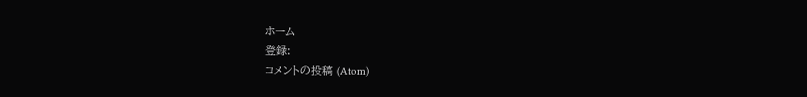ホーム
登録:
コメントの投稿 (Atom)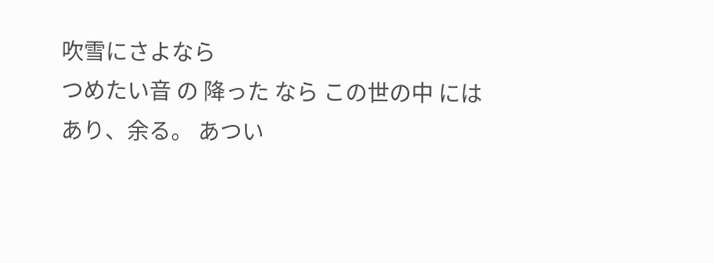吹雪にさよなら
つめたい音 の 降った なら この世の中 には あり、余る。 あつい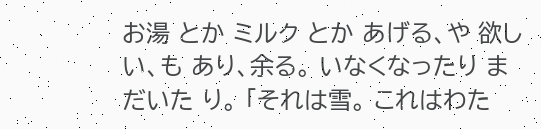お湯 とか ミルク とか あげる、や 欲しい、も あり、余る。 いなくなったり まだいた り。 「それは雪。 これはわた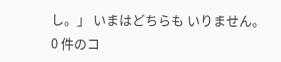し。」 いまはどちらも いりません。
0 件のコ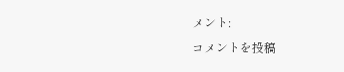メント:
コメントを投稿